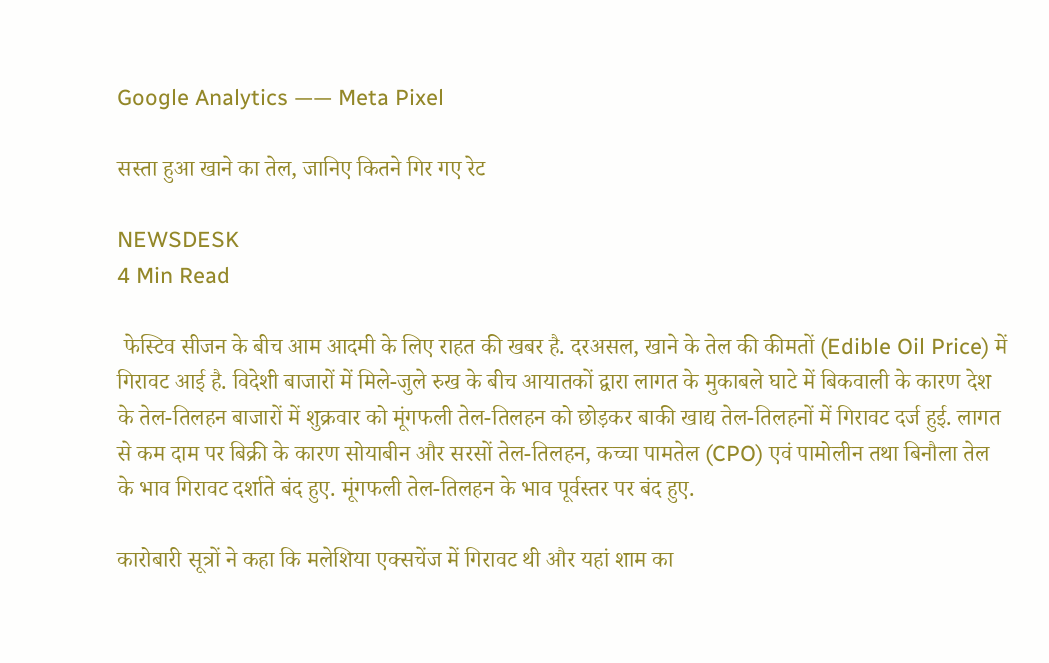Google Analytics —— Meta Pixel

सस्ता हुआ खाने का तेल, जानिए कितने गिर गए रेट

NEWSDESK
4 Min Read

 फेस्टिव सीजन के बीच आम आदमी के लिए राहत की खबर है. दरअसल, खाने के तेल की कीमतों (Edible Oil Price) में गिरावट आई है. विदेशी बाजारों में मिले-जुले रुख के बीच आयातकों द्वारा लागत के मुकाबले घाटे में बिकवाली के कारण देश के तेल-तिलहन बाजारों में शुक्रवार को मूंगफली तेल-तिलहन को छोड़कर बाकी खाद्य तेल-तिलहनों में गिरावट दर्ज हुई. लागत से कम दाम पर बिक्री के कारण सोयाबीन और सरसों तेल-तिलहन, कच्चा पामतेल (CPO) एवं पामोलीन तथा बिनौला तेल के भाव गिरावट दर्शाते बंद हुए. मूंगफली तेल-तिलहन के भाव पूर्वस्तर पर बंद हुए.

कारोबारी सूत्रों ने कहा कि मलेशिया एक्सचेंज में गिरावट थी और यहां शाम का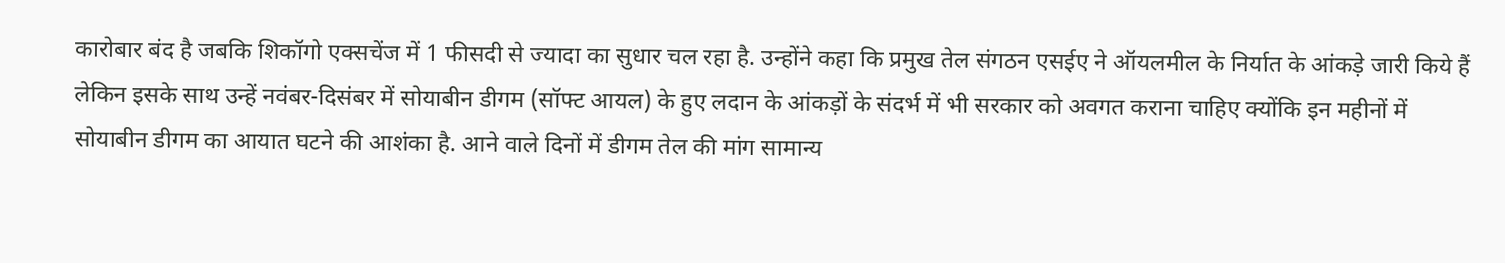कारोबार बंद है जबकि शिकॉगो एक्सचेंज में 1 फीसदी से ज्यादा का सुधार चल रहा है. उन्होंने कहा कि प्रमुख तेल संगठन एसईए ने ऑयलमील के निर्यात के आंकड़े जारी किये हैं लेकिन इसके साथ उन्हें नवंबर-दिसंबर में सोयाबीन डीगम (सॉफ्ट आयल) के हुए लदान के आंकड़ों के संदर्भ में भी सरकार को अवगत कराना चाहिए क्योंकि इन महीनों में सोयाबीन डीगम का आयात घटने की आशंका है. आने वाले दिनों में डीगम तेल की मांग सामान्य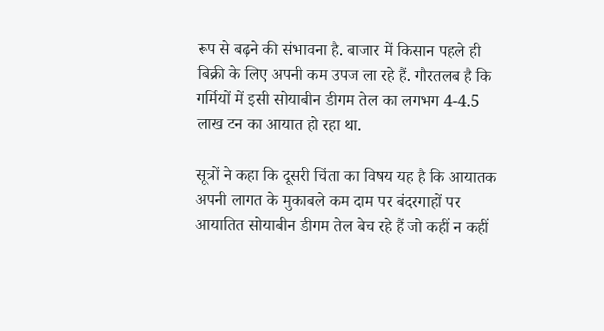रूप से बढ़ने की संभावना है. बाजार में किसान पहले ही बिक्री के लिए अपनी कम उपज ला रहे हैं. गौरतलब है कि गर्मियों में इसी सोयाबीन डीगम तेल का लगभग 4-4.5 लाख टन का आयात हो रहा था.

सूत्रों ने कहा कि दूसरी चिंता का विषय यह है कि आयातक अपनी लागत के मुकाबले कम दाम पर बंदरगाहों पर आयातित सोयाबीन डीगम तेल बेच रहे हैं जो कहीं न कहीं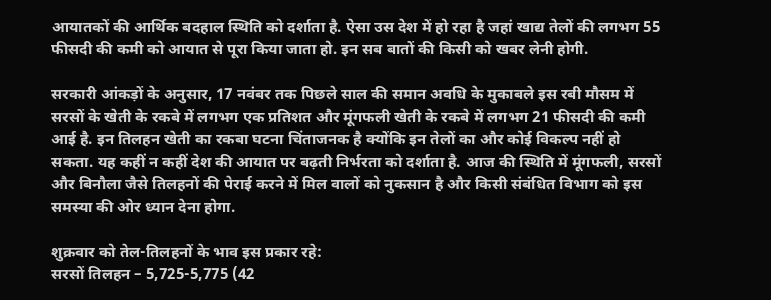आयातकों की आर्थिक बदहाल स्थिति को दर्शाता है. ऐसा उस देश में हो रहा है जहां खाद्य तेलों की लगभग 55 फीसदी की कमी को आयात से पूरा किया जाता हो. इन सब बातों की किसी को खबर लेनी होगी.

सरकारी आंकड़ों के अनुसार, 17 नवंबर तक पिछले साल की समान अवधि के मुकाबले इस रबी मौसम में सरसों के खेती के रकबे में लगभग एक प्रतिशत और मूंगफली खेती के रकबे में लगभग 21 फीसदी की कमी आई है. इन तिलहन खेती का रकबा घटना चिंताजनक है क्योंकि इन तेलों का और कोई विकल्प नहीं हो सकता. यह कहीं न कहीं देश की आयात पर बढ़ती निर्भरता को दर्शाता है. आज की स्थिति में मूंगफली, सरसों और बिनौला जैसे तिलहनों की पेराई करने में मिल वालों को नुकसान है और किसी संबंधित विभाग को इस समस्या की ओर ध्यान देना होगा.

शुक्रवार को तेल-तिलहनों के भाव इस प्रकार रहे:
सरसों तिलहन – 5,725-5,775 (42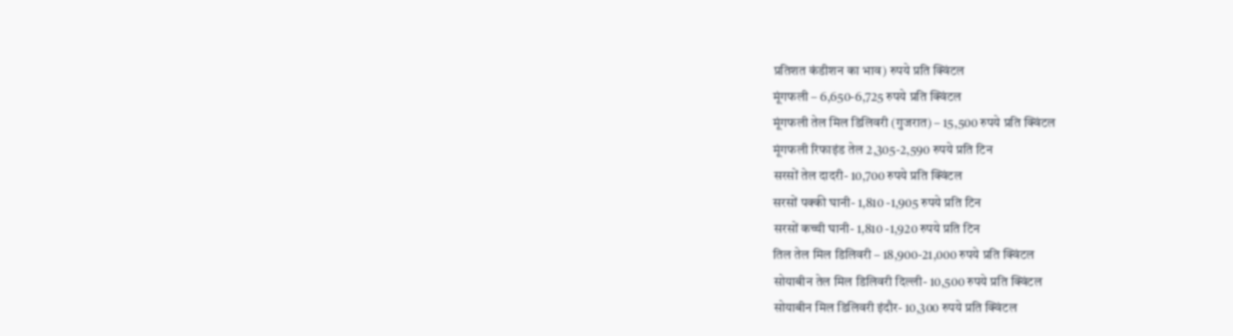प्रतिशत कंडीशन का भाव) रुपये प्रति क्विंटल
मूंगफली – 6,650-6,725 रुपये प्रति क्विंटल
मूंगफली तेल मिल डिलिवरी (गुजरात) – 15,500 रुपये प्रति क्विंटल
मूंगफली रिफाइंड तेल 2,305-2,590 रुपये प्रति टिन
सरसों तेल दादरी- 10,700 रुपये प्रति क्विंटल
सरसों पक्की घानी- 1,810 -1,905 रुपये प्रति टिन
सरसों कच्ची घानी- 1,810 -1,920 रुपये प्रति टिन
तिल तेल मिल डिलिवरी – 18,900-21,000 रुपये प्रति क्विंटल
सोयाबीन तेल मिल डिलिवरी दिल्ली- 10,500 रुपये प्रति क्विंटल
सोयाबीन मिल डिलिवरी इंदौर- 10,300 रुपये प्रति क्विंटल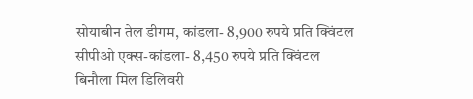सोयाबीन तेल डीगम, कांडला- 8,900 रुपये प्रति क्विंटल
सीपीओ एक्स-कांडला- 8,450 रुपये प्रति क्विंटल
बिनौला मिल डिलिवरी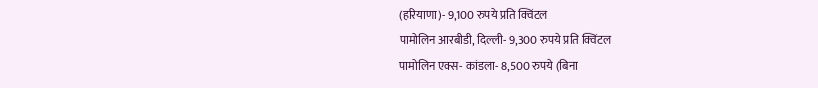(हरियाणा)- 9,100 रुपये प्रति क्विंटल
पामोलिन आरबीडी, दिल्ली- 9,300 रुपये प्रति क्विंटल
पामोलिन एक्स- कांडला- 8,500 रुपये (बिना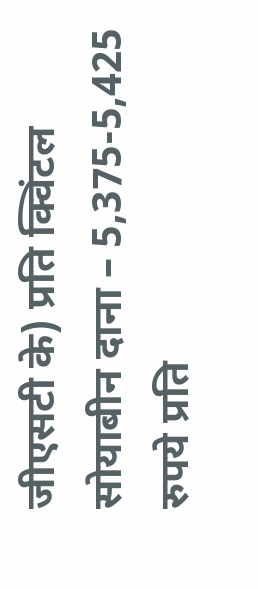जीएसटी के) प्रति क्विंटल
सोयाबीन दाना – 5,375-5,425 रुपये प्रति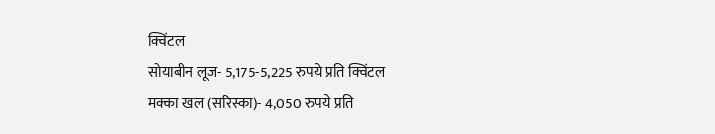क्विंटल
सोयाबीन लूज- 5,175-5,225 रुपये प्रति क्विंटल
मक्का खल (सरिस्का)- 4,050 रुपये प्रति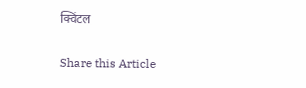क्विंटल

Share this Article